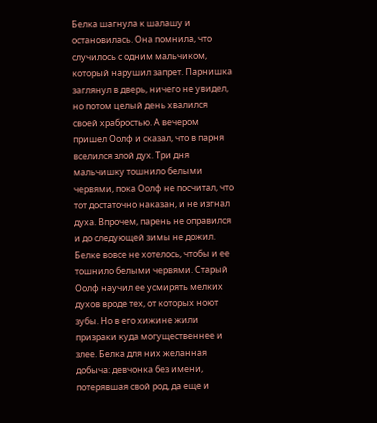Белка шагнула к шалашу и остановилась. Она помнила, что случилось с одним мальчиком, который нарушил запрет. Парнишка заглянул в дверь, ничего не увидел, но потом целый день хвалился своей храбростью. А вечером пришел Оолф и сказал, что в парня вселился злой дух. Три дня мальчишку тошнило белыми червями, пока Оолф не посчитал, что тот достаточно наказан, и не изгнал духа. Впрочем, парень не оправился и до следующей зимы не дожил.
Белке вовсе не хотелось, чтобы и ее тошнило белыми червями. Старый Оолф научил ее усмирять мелких духов вроде тех, от которых ноют зубы. Но в его хижине жили призраки куда могущественнее и злее. Белка для них желанная добыча: девчонка без имени, потерявшая свой род, да еще и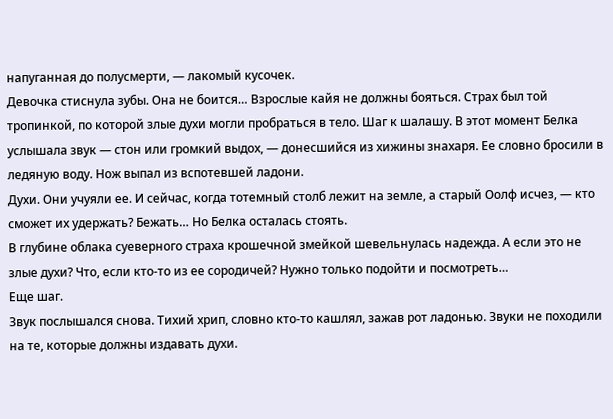напуганная до полусмерти, — лакомый кусочек.
Девочка стиснула зубы. Она не боится… Взрослые кайя не должны бояться. Страх был той тропинкой, по которой злые духи могли пробраться в тело. Шаг к шалашу. В этот момент Белка услышала звук — стон или громкий выдох, — донесшийся из хижины знахаря. Ее словно бросили в ледяную воду. Нож выпал из вспотевшей ладони.
Духи. Они учуяли ее. И сейчас, когда тотемный столб лежит на земле, а старый Оолф исчез, — кто сможет их удержать? Бежать… Но Белка осталась стоять.
В глубине облака суеверного страха крошечной змейкой шевельнулась надежда. А если это не злые духи? Что, если кто-то из ее сородичей? Нужно только подойти и посмотреть…
Еще шаг.
Звук послышался снова. Тихий хрип, словно кто-то кашлял, зажав рот ладонью. Звуки не походили на те, которые должны издавать духи.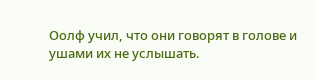Оолф учил, что они говорят в голове и ушами их не услышать.